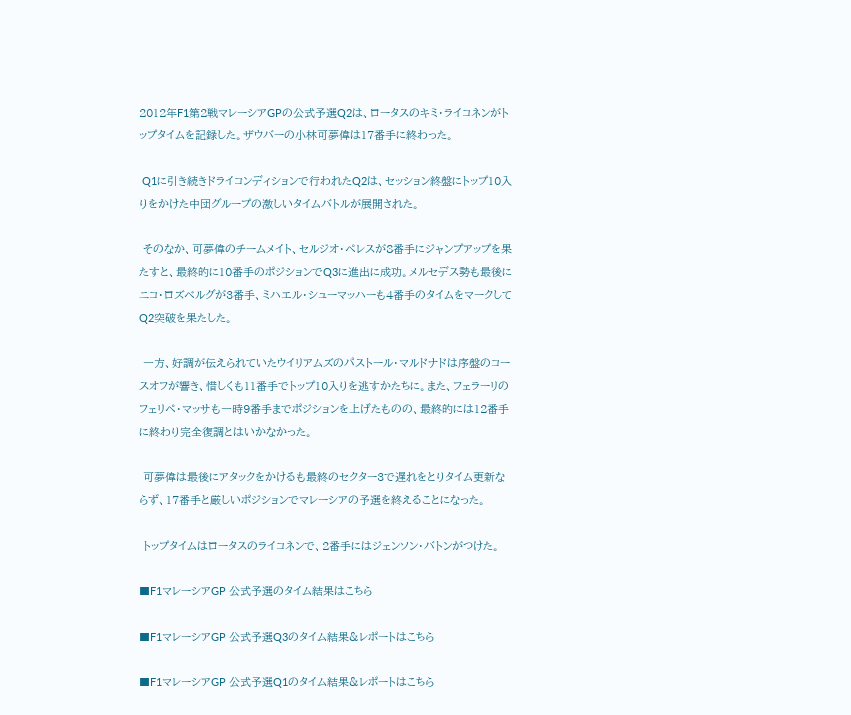2012年F1第2戦マレーシアGPの公式予選Q2は、ロータスのキミ・ライコネンがトップタイムを記録した。ザウバーの小林可夢偉は17番手に終わった。

 Q1に引き続きドライコンディションで行われたQ2は、セッション終盤にトップ10入りをかけた中団グループの激しいタイムバトルが展開された。

 そのなか、可夢偉のチームメイト、セルジオ・ペレスが8番手にジャンプアップを果たすと、最終的に10番手のポジションでQ3に進出に成功。メルセデス勢も最後にニコ・ロズベルグが3番手、ミハエル・シューマッハーも4番手のタイムをマークしてQ2突破を果たした。

 一方、好調が伝えられていたウイリアムズのパストール・マルドナドは序盤のコースオフが響き、惜しくも11番手でトップ10入りを逃すかたちに。また、フェラーリのフェリペ・マッサも一時9番手までポジションを上げたものの、最終的には12番手に終わり完全復調とはいかなかった。

 可夢偉は最後にアタックをかけるも最終のセクター3で遅れをとりタイム更新ならず、17番手と厳しいポジションでマレーシアの予選を終えることになった。

 トップタイムはロータスのライコネンで、2番手にはジェンソン・バトンがつけた。

■F1マレーシアGP 公式予選のタイム結果はこちら

■F1マレーシアGP 公式予選Q3のタイム結果&レポートはこちら

■F1マレーシアGP 公式予選Q1のタイム結果&レポートはこちら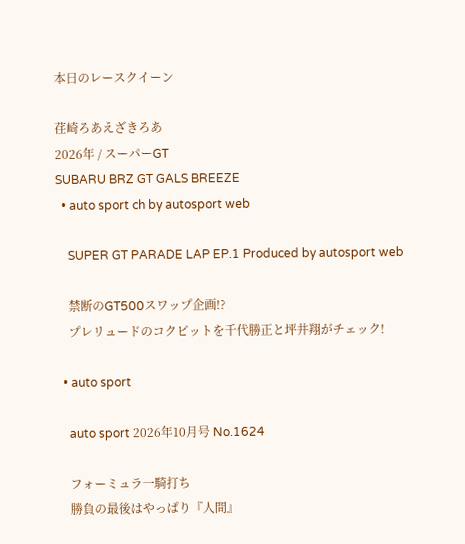本日のレースクイーン

荏崎ろあえざきろあ
2026年 / スーパーGT
SUBARU BRZ GT GALS BREEZE
  • auto sport ch by autosport web

    SUPER GT PARADE LAP EP.1 Produced by autosport web

    禁断のGT500スワップ企画!?
    プレリュードのコクピットを千代勝正と坪井翔がチェック!

  • auto sport

    auto sport 2026年10月号 No.1624

    フォーミュラ一騎打ち
    勝負の最後はやっぱり『人間』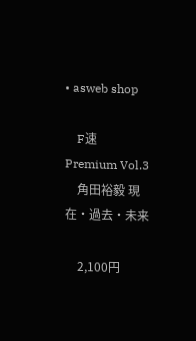• asweb shop

    F速 Premium Vol.3
    角田裕毅 現在・過去・未来

    2,100円